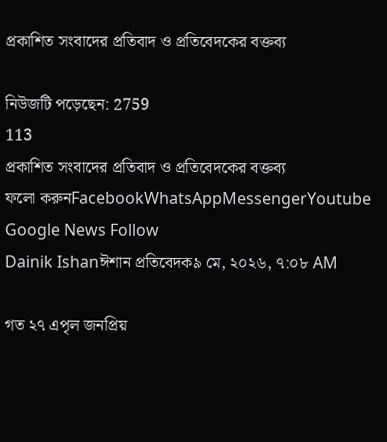প্রকাশিত সংবাদের প্রতিবাদ ও প্রতিবেদকের বক্তব্য

নিউজটি পড়েছেন: 2759
113
প্রকাশিত সংবাদের প্রতিবাদ ও প্রতিবেদকের বক্তব্য
ফলো করুনFacebookWhatsAppMessengerYoutube
Google News Follow
Dainik Ishanঈশান প্রতিবেদক৯ মে, ২০২৬, ৭:০৮ AM

গত ২৭ এপৃল জনপ্রিয়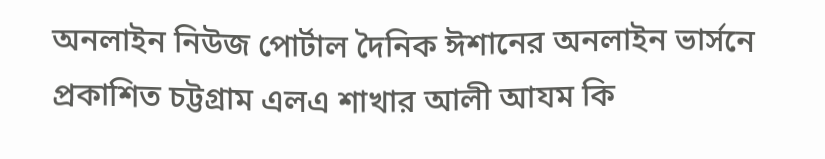অনলাইন নিউজ পোর্টাল দৈনিক ঈশানের অনলাইন ভার্সনে প্রকাশিত চট্টগ্রাম এলএ শাখার আলী আযম কি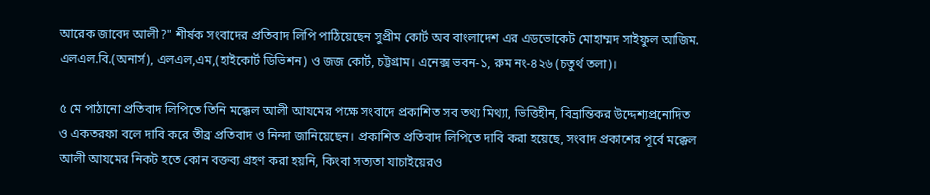আরেক জাবেদ আলী?" শীর্ষক সংবাদের প্রতিবাদ লিপি পাঠিয়েছেন সুপ্রীম কোর্ট অব বাংলাদেশ এর এডভোকেট মোহাম্মদ সাইফুল আজিম. এলএল.বি.(অনার্স), এলএল,এম,(হাইকোর্ট ডিভিশন) ও জজ কোর্ট, চট্টগ্রাম। এনেক্স ভবন-১, রুম নং-৪২৬ (চতুর্থ তলা)।

৫ মে পাঠানো প্রতিবাদ লিপিতে তিনি মক্কেল আলী আযমের পক্ষে সংবাদে প্রকাশিত সব তথ্য মিথ্যা, ভিত্তিহীন, বিভ্রান্তিকর উদ্দেশ্যপ্রনোদিত ও একতরফা বলে দাবি করে তীব্র প্রতিবাদ ও নিন্দা জানিয়েছেন। প্রকাশিত প্রতিবাদ লিপিতে দাবি করা হয়েছে, সংবাদ প্রকাশের পূর্বে মক্কেল আলী আযমের নিকট হতে কোন বক্তব্য গ্রহণ করা হয়নি, কিংবা সত্যতা যাচাইয়েরও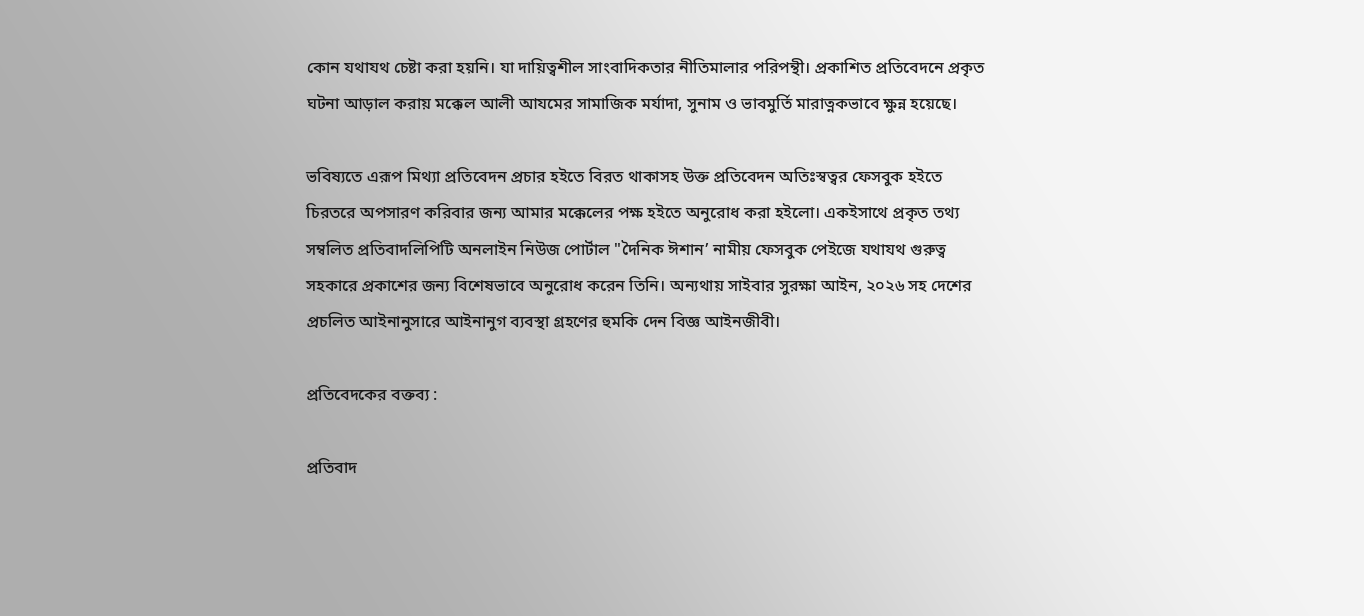কোন যথাযথ চেষ্টা করা হয়নি। যা দায়িত্বশীল সাংবাদিকতার নীতিমালার পরিপন্থী। প্রকাশিত প্রতিবেদনে প্রকৃত ঘটনা আড়াল করায় মক্কেল আলী আযমের সামাজিক মর্যাদা, সুনাম ও ভাবমুর্তি মারাত্নকভাবে ক্ষুন্ন হয়েছে।

ভবিষ্যতে এরূপ মিথ্যা প্রতিবেদন প্রচার হইতে বিরত থাকাসহ উক্ত প্রতিবেদন অতিঃস্বত্বর ফেসবুক হইতে চিরতরে অপসারণ করিবার জন্য আমার মক্কেলের পক্ষ হইতে অনুরোধ করা হইলো। একইসাথে প্রকৃত তথ্য সম্বলিত প্রতিবাদলিপিটি অনলাইন নিউজ পোর্টাল "দৈনিক ঈশান’ নামীয় ফেসবুক পেইজে যথাযথ গুরুত্ব সহকারে প্রকাশের জন্য বিশেষভাবে অনুরোধ করেন তিনি। অন্যথায় সাইবার সুরক্ষা আইন, ২০২৬ সহ দেশের প্রচলিত আইনানুসারে আইনানুগ ব্যবস্থা গ্রহণের হুমকি দেন বিজ্ঞ আইনজীবী।

প্রতিবেদকের বক্তব্য :

প্রতিবাদ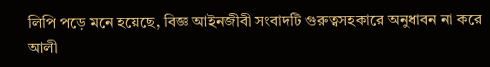লিপি পড়ে মনে হয়েছে, বিজ্ঞ আইনজীবী সংবাদটি গুরুত্বসহকারে অনুধাবন না করে আলী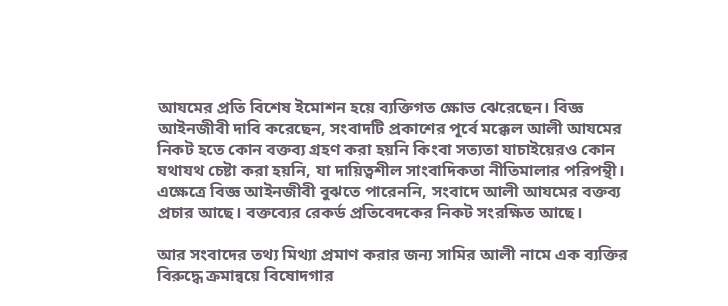আযমের প্রতি বিশেষ ইমোশন হয়ে ব্যক্তিগত ক্ষোভ ঝেরেছেন। বিজ্ঞ আইনজীবী দাবি করেছেন, সংবাদটি প্রকাশের পূর্বে মক্কেল আলী আযমের নিকট হতে কোন বক্তব্য গ্রহণ করা হয়নি কিংবা সত্যতা যাচাইয়েরও কোন যথাযথ চেষ্টা করা হয়নি, যা দায়িত্বশীল সাংবাদিকতা নীতিমালার পরিপন্থী। এক্ষেত্রে বিজ্ঞ আইনজীবী বুঝতে পারেননি, সংবাদে আলী আযমের বক্তব্য প্রচার আছে। বক্তব্যের রেকর্ড প্রতিবেদকের নিকট সংরক্ষিত আছে।

আর সংবাদের তথ্য মিথ্যা প্রমাণ করার জন্য সামির আলী নামে এক ব্যক্তির বিরুদ্ধে ক্রমান্বয়ে বিষোদগার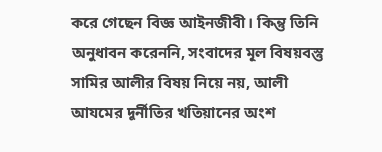করে গেছেন বিজ্ঞ আইনজীবী। কিন্তু তিনি অনুধাবন করেননি, সংবাদের মূল বিষয়বস্তু সামির আলীর বিষয় নিয়ে নয়, আলী আযমের দূর্নীতির খতিয়ানের অংশ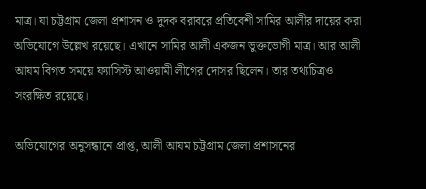মাত্র। যা চট্টগ্রাম জেলা প্রশাসন ও দুদক বরাবরে প্রতিবেশী সামির আলীর দায়ের করা অভিযোগে উল্লেখ রয়েছে। এখানে সামির আলী একজন ভুক্তভোগী মাত্র। আর আলী আযম বিগত সময়ে ফ্যাসিস্ট আওয়ামী লীগের দোসর ছিলেন। তার তথ্যচিত্রও সংরক্ষিত রয়েছে।

অভিযোগের অনুসন্ধানে প্রাপ্ত, আলী আযম চট্টগ্রাম জেলা প্রশাসনের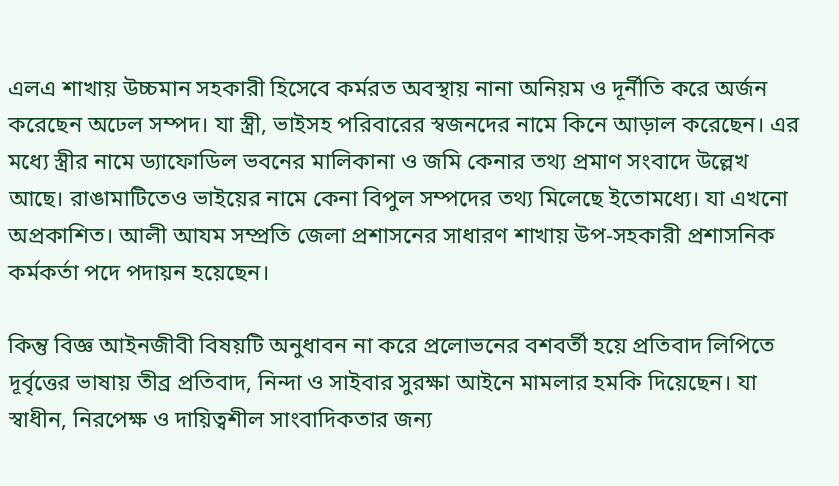এলএ শাখায় উচ্চমান সহকারী হিসেবে কর্মরত অবস্থায় নানা অনিয়ম ও দূর্নীতি করে অর্জন করেছেন অঢেল সম্পদ। যা স্ত্রী, ভাইসহ পরিবারের স্বজনদের নামে কিনে আড়াল করেছেন। এর মধ্যে স্ত্রীর নামে ড্যাফোডিল ভবনের মালিকানা ও জমি কেনার তথ্য প্রমাণ সংবাদে উল্লেখ আছে। রাঙামাটিতেও ভাইয়ের নামে কেনা বিপুল সম্পদের তথ্য মিলেছে ইতোমধ্যে। যা এখনো অপ্রকাশিত। আলী আযম সম্প্রতি জেলা প্রশাসনের সাধারণ শাখায় উপ-সহকারী প্রশাসনিক কর্মকর্তা পদে পদায়ন হয়েছেন।

কিন্তু বিজ্ঞ আইনজীবী বিষয়টি অনুধাবন না করে প্রলোভনের বশবর্তী হয়ে প্রতিবাদ লিপিতে দূর্বৃত্তের ভাষায় তীব্র প্রতিবাদ, নিন্দা ও সাইবার সুরক্ষা আইনে মামলার হমকি দিয়েছেন। যা স্বাধীন, নিরপেক্ষ ও দায়িত্বশীল সাংবাদিকতার জন্য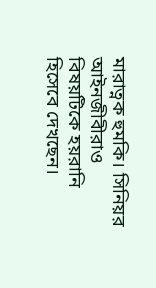মারাত্নক হুমকি। সিনিয়র আইনজীবীরাও বিষয়টিকে হয়রানি হিসেবে দেখছেন।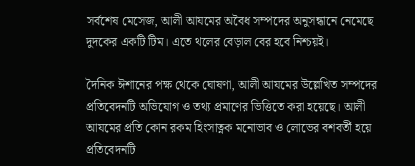সর্বশেষ মেসেজ, আলী আযমের অবৈধ সম্পদের অনুসন্ধানে নেমেছে দুদকের একটি টিম। এতে থলের বেড়াল বের হবে নিশ্চয়ই।

দৈনিক ঈশানের পক্ষ থেকে ঘোষণা, আলী আযমের উল্লেখিত সম্পদের প্রতিবেদনটি অভিযোগ ও তথ্য প্রমাণের ভিত্তিতে করা হয়েছে। আলী আযমের প্রতি কোন রকম হিংসাত্নক মনোভাব ও লোভের বশবর্তী হয়ে প্রতিবেদনটি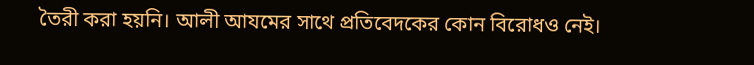তৈরী করা হয়নি। আলী আযমের সাথে প্রতিবেদকের কোন বিরোধও নেই।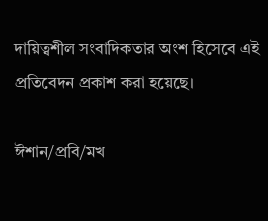দায়িত্বশীল সংবাদিকতার অংশ হিসেবে এই প্রতিবেদন প্রকাশ করা হয়েছে।

ঈশান/প্রবি/মখ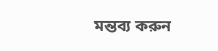মন্তব্য করুন